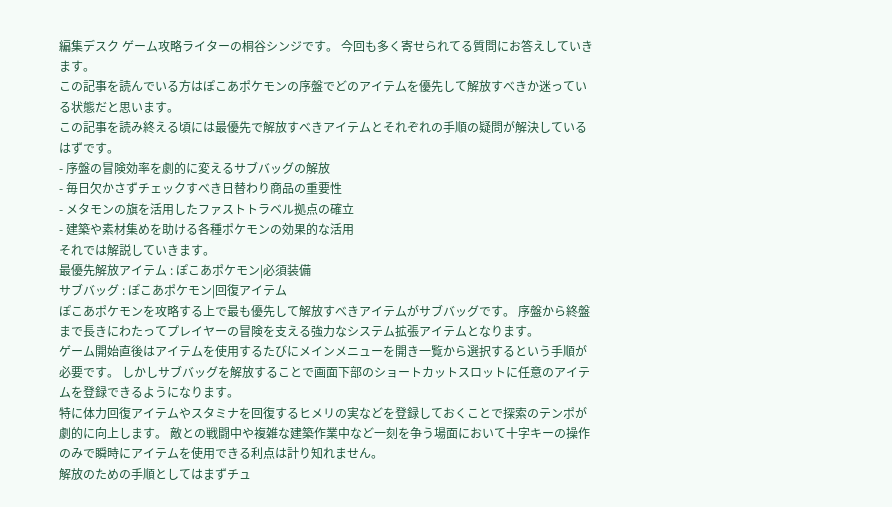編集デスク ゲーム攻略ライターの桐谷シンジです。 今回も多く寄せられてる質問にお答えしていきます。
この記事を読んでいる方はぽこあポケモンの序盤でどのアイテムを優先して解放すべきか迷っている状態だと思います。
この記事を読み終える頃には最優先で解放すべきアイテムとそれぞれの手順の疑問が解決しているはずです。
- 序盤の冒険効率を劇的に変えるサブバッグの解放
- 毎日欠かさずチェックすべき日替わり商品の重要性
- メタモンの旗を活用したファストトラベル拠点の確立
- 建築や素材集めを助ける各種ポケモンの効果的な活用
それでは解説していきます。
最優先解放アイテム : ぽこあポケモン|必須装備
サブバッグ : ぽこあポケモン|回復アイテム
ぽこあポケモンを攻略する上で最も優先して解放すべきアイテムがサブバッグです。 序盤から終盤まで長きにわたってプレイヤーの冒険を支える強力なシステム拡張アイテムとなります。
ゲーム開始直後はアイテムを使用するたびにメインメニューを開き一覧から選択するという手順が必要です。 しかしサブバッグを解放することで画面下部のショートカットスロットに任意のアイテムを登録できるようになります。
特に体力回復アイテムやスタミナを回復するヒメリの実などを登録しておくことで探索のテンポが劇的に向上します。 敵との戦闘中や複雑な建築作業中など一刻を争う場面において十字キーの操作のみで瞬時にアイテムを使用できる利点は計り知れません。
解放のための手順としてはまずチュ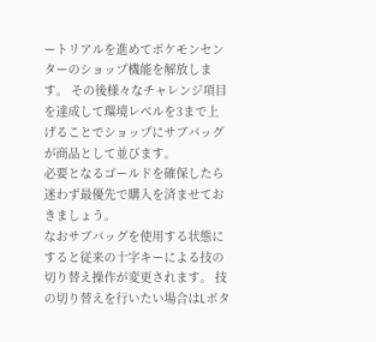ートリアルを進めてポケモンセンターのショップ機能を解放します。 その後様々なチャレンジ項目を達成して環境レベルを3まで上げることでショップにサブバッグが商品として並びます。
必要となるゴールドを確保したら迷わず最優先で購入を済ませておきましょう。
なおサブバッグを使用する状態にすると従来の十字キーによる技の切り替え操作が変更されます。 技の切り替えを行いたい場合はLボタ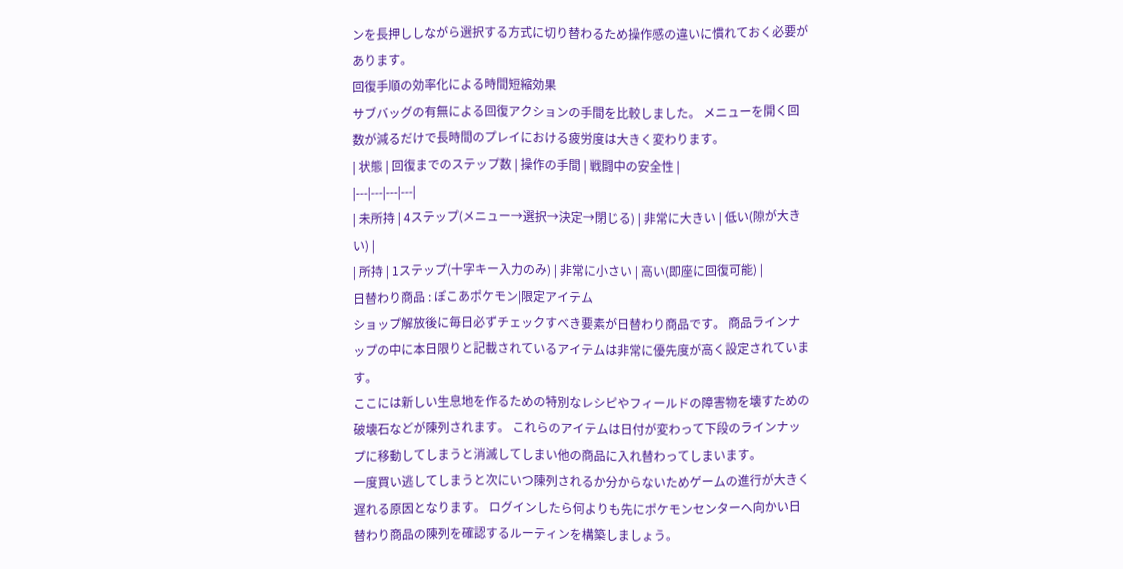ンを長押ししながら選択する方式に切り替わるため操作感の違いに慣れておく必要があります。
回復手順の効率化による時間短縮効果
サブバッグの有無による回復アクションの手間を比較しました。 メニューを開く回数が減るだけで長時間のプレイにおける疲労度は大きく変わります。
| 状態 | 回復までのステップ数 | 操作の手間 | 戦闘中の安全性 |
|---|---|---|---|
| 未所持 | 4ステップ(メニュー→選択→決定→閉じる) | 非常に大きい | 低い(隙が大きい) |
| 所持 | 1ステップ(十字キー入力のみ) | 非常に小さい | 高い(即座に回復可能) |
日替わり商品 : ぽこあポケモン|限定アイテム
ショップ解放後に毎日必ずチェックすべき要素が日替わり商品です。 商品ラインナップの中に本日限りと記載されているアイテムは非常に優先度が高く設定されています。
ここには新しい生息地を作るための特別なレシピやフィールドの障害物を壊すための破壊石などが陳列されます。 これらのアイテムは日付が変わって下段のラインナップに移動してしまうと消滅してしまい他の商品に入れ替わってしまいます。
一度買い逃してしまうと次にいつ陳列されるか分からないためゲームの進行が大きく遅れる原因となります。 ログインしたら何よりも先にポケモンセンターへ向かい日替わり商品の陳列を確認するルーティンを構築しましょう。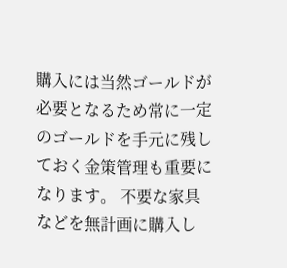購入には当然ゴールドが必要となるため常に一定のゴールドを手元に残しておく金策管理も重要になります。 不要な家具などを無計画に購入し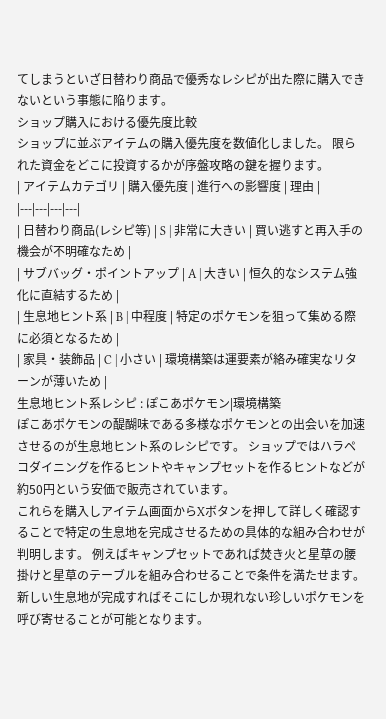てしまうといざ日替わり商品で優秀なレシピが出た際に購入できないという事態に陥ります。
ショップ購入における優先度比較
ショップに並ぶアイテムの購入優先度を数値化しました。 限られた資金をどこに投資するかが序盤攻略の鍵を握ります。
| アイテムカテゴリ | 購入優先度 | 進行への影響度 | 理由 |
|---|---|---|---|
| 日替わり商品(レシピ等) | S | 非常に大きい | 買い逃すと再入手の機会が不明確なため |
| サブバッグ・ポイントアップ | A | 大きい | 恒久的なシステム強化に直結するため |
| 生息地ヒント系 | B | 中程度 | 特定のポケモンを狙って集める際に必須となるため |
| 家具・装飾品 | C | 小さい | 環境構築は運要素が絡み確実なリターンが薄いため |
生息地ヒント系レシピ : ぽこあポケモン|環境構築
ぽこあポケモンの醍醐味である多様なポケモンとの出会いを加速させるのが生息地ヒント系のレシピです。 ショップではハラペコダイニングを作るヒントやキャンプセットを作るヒントなどが約50円という安価で販売されています。
これらを購入しアイテム画面からXボタンを押して詳しく確認することで特定の生息地を完成させるための具体的な組み合わせが判明します。 例えばキャンプセットであれば焚き火と星草の腰掛けと星草のテーブルを組み合わせることで条件を満たせます。
新しい生息地が完成すればそこにしか現れない珍しいポケモンを呼び寄せることが可能となります。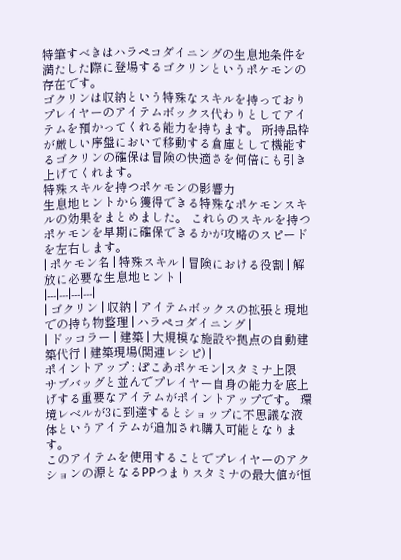特筆すべきはハラペコダイニングの生息地条件を満たした際に登場するゴクリンというポケモンの存在です。
ゴクリンは収納という特殊なスキルを持っておりプレイヤーのアイテムボックス代わりとしてアイテムを預かってくれる能力を持ちます。 所持品枠が厳しい序盤において移動する倉庫として機能するゴクリンの確保は冒険の快適さを何倍にも引き上げてくれます。
特殊スキルを持つポケモンの影響力
生息地ヒントから獲得できる特殊なポケモンスキルの効果をまとめました。 これらのスキルを持つポケモンを早期に確保できるかが攻略のスピードを左右します。
| ポケモン名 | 特殊スキル | 冒険における役割 | 解放に必要な生息地ヒント |
|---|---|---|---|
| ゴクリン | 収納 | アイテムボックスの拡張と現地での持ち物整理 | ハラペコダイニング |
| ドッコラー | 建築 | 大規模な施設や拠点の自動建築代行 | 建築現場(関連レシピ) |
ポイントアップ : ぽこあポケモン|スタミナ上限
サブバッグと並んでプレイヤー自身の能力を底上げする重要なアイテムがポイントアップです。 環境レベルが3に到達するとショップに不思議な液体というアイテムが追加され購入可能となります。
このアイテムを使用することでプレイヤーのアクションの源となるPPつまりスタミナの最大値が恒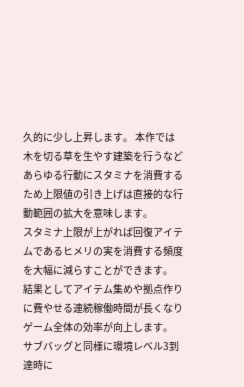久的に少し上昇します。 本作では木を切る草を生やす建築を行うなどあらゆる行動にスタミナを消費するため上限値の引き上げは直接的な行動範囲の拡大を意味します。
スタミナ上限が上がれば回復アイテムであるヒメリの実を消費する頻度を大幅に減らすことができます。 結果としてアイテム集めや拠点作りに費やせる連続稼働時間が長くなりゲーム全体の効率が向上します。
サブバッグと同様に環境レベル3到達時に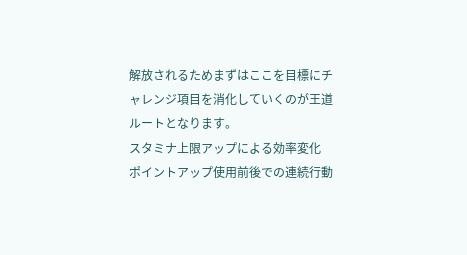解放されるためまずはここを目標にチャレンジ項目を消化していくのが王道ルートとなります。
スタミナ上限アップによる効率変化
ポイントアップ使用前後での連続行動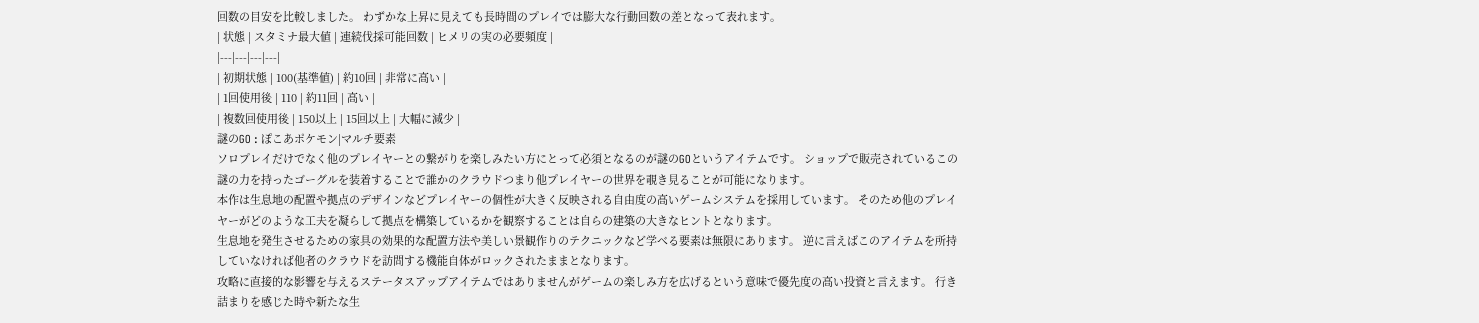回数の目安を比較しました。 わずかな上昇に見えても長時間のプレイでは膨大な行動回数の差となって表れます。
| 状態 | スタミナ最大値 | 連続伐採可能回数 | ヒメリの実の必要頻度 |
|---|---|---|---|
| 初期状態 | 100(基準値) | 約10回 | 非常に高い |
| 1回使用後 | 110 | 約11回 | 高い |
| 複数回使用後 | 150以上 | 15回以上 | 大幅に減少 |
謎のGO : ぽこあポケモン|マルチ要素
ソロプレイだけでなく他のプレイヤーとの繋がりを楽しみたい方にとって必須となるのが謎のGOというアイテムです。 ショップで販売されているこの謎の力を持ったゴーグルを装着することで誰かのクラウドつまり他プレイヤーの世界を覗き見ることが可能になります。
本作は生息地の配置や拠点のデザインなどプレイヤーの個性が大きく反映される自由度の高いゲームシステムを採用しています。 そのため他のプレイヤーがどのような工夫を凝らして拠点を構築しているかを観察することは自らの建築の大きなヒントとなります。
生息地を発生させるための家具の効果的な配置方法や美しい景観作りのテクニックなど学べる要素は無限にあります。 逆に言えばこのアイテムを所持していなければ他者のクラウドを訪問する機能自体がロックされたままとなります。
攻略に直接的な影響を与えるステータスアップアイテムではありませんがゲームの楽しみ方を広げるという意味で優先度の高い投資と言えます。 行き詰まりを感じた時や新たな生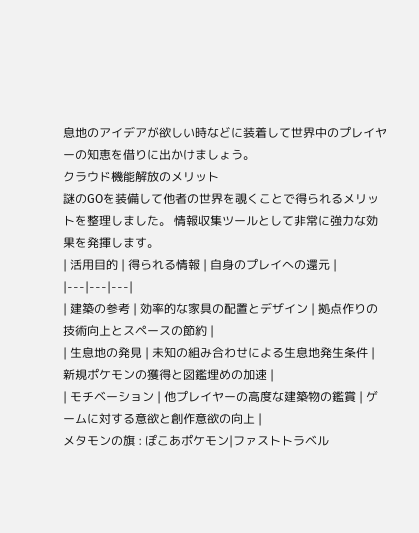息地のアイデアが欲しい時などに装着して世界中のプレイヤーの知恵を借りに出かけましょう。
クラウド機能解放のメリット
謎のGOを装備して他者の世界を覗くことで得られるメリットを整理しました。 情報収集ツールとして非常に強力な効果を発揮します。
| 活用目的 | 得られる情報 | 自身のプレイへの還元 |
|---|---|---|
| 建築の参考 | 効率的な家具の配置とデザイン | 拠点作りの技術向上とスペースの節約 |
| 生息地の発見 | 未知の組み合わせによる生息地発生条件 | 新規ポケモンの獲得と図鑑埋めの加速 |
| モチベーション | 他プレイヤーの高度な建築物の鑑賞 | ゲームに対する意欲と創作意欲の向上 |
メタモンの旗 : ぽこあポケモン|ファストトラベル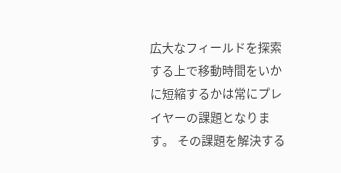広大なフィールドを探索する上で移動時間をいかに短縮するかは常にプレイヤーの課題となります。 その課題を解決する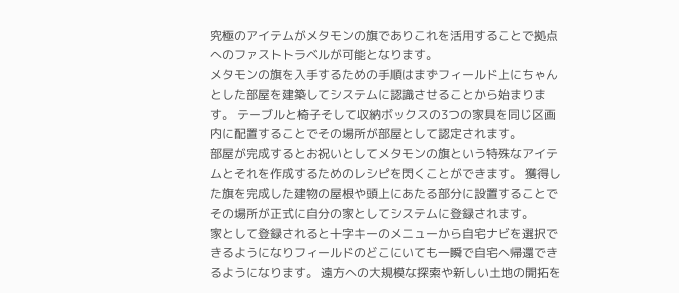究極のアイテムがメタモンの旗でありこれを活用することで拠点へのファストトラベルが可能となります。
メタモンの旗を入手するための手順はまずフィールド上にちゃんとした部屋を建築してシステムに認識させることから始まります。 テーブルと椅子そして収納ボックスの3つの家具を同じ区画内に配置することでその場所が部屋として認定されます。
部屋が完成するとお祝いとしてメタモンの旗という特殊なアイテムとそれを作成するためのレシピを閃くことができます。 獲得した旗を完成した建物の屋根や頭上にあたる部分に設置することでその場所が正式に自分の家としてシステムに登録されます。
家として登録されると十字キーのメニューから自宅ナビを選択できるようになりフィールドのどこにいても一瞬で自宅へ帰還できるようになります。 遠方への大規模な探索や新しい土地の開拓を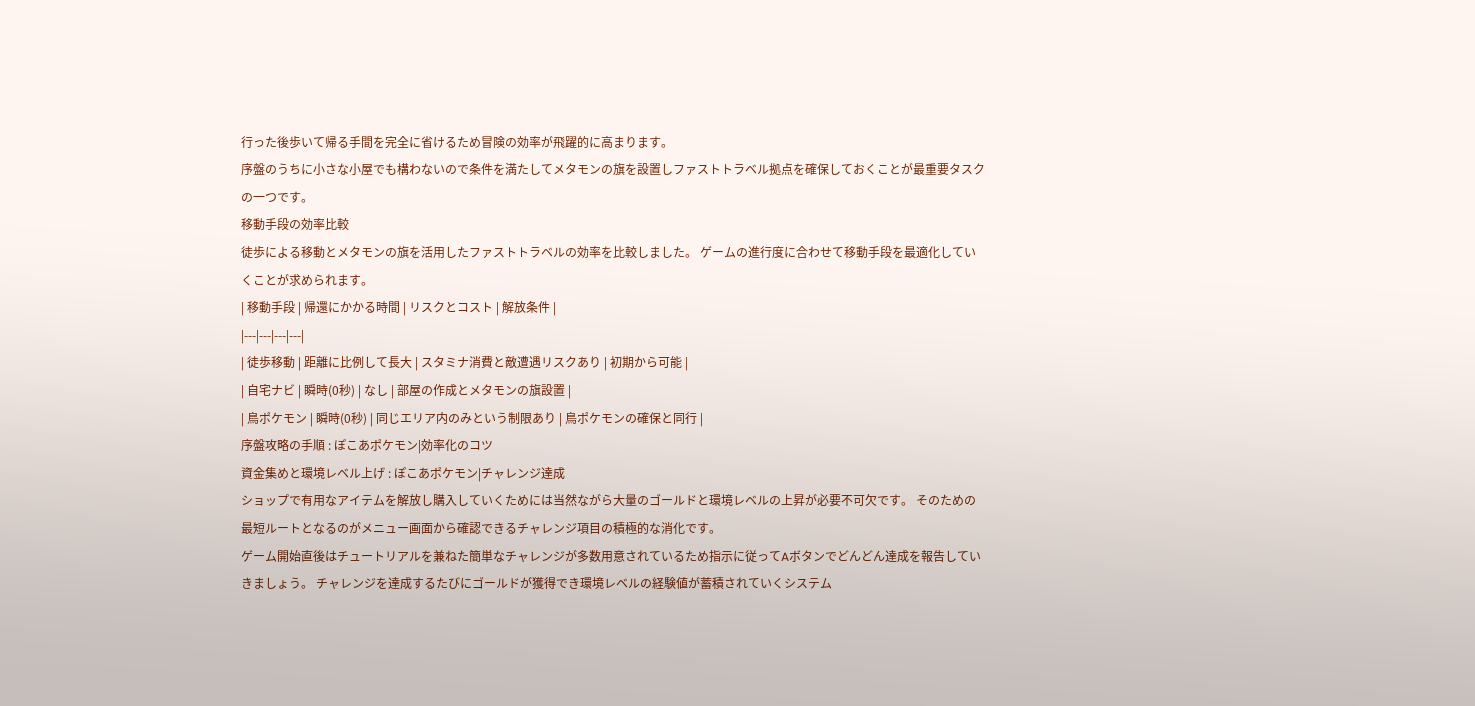行った後歩いて帰る手間を完全に省けるため冒険の効率が飛躍的に高まります。
序盤のうちに小さな小屋でも構わないので条件を満たしてメタモンの旗を設置しファストトラベル拠点を確保しておくことが最重要タスクの一つです。
移動手段の効率比較
徒歩による移動とメタモンの旗を活用したファストトラベルの効率を比較しました。 ゲームの進行度に合わせて移動手段を最適化していくことが求められます。
| 移動手段 | 帰還にかかる時間 | リスクとコスト | 解放条件 |
|---|---|---|---|
| 徒歩移動 | 距離に比例して長大 | スタミナ消費と敵遭遇リスクあり | 初期から可能 |
| 自宅ナビ | 瞬時(0秒) | なし | 部屋の作成とメタモンの旗設置 |
| 鳥ポケモン | 瞬時(0秒) | 同じエリア内のみという制限あり | 鳥ポケモンの確保と同行 |
序盤攻略の手順 : ぽこあポケモン|効率化のコツ
資金集めと環境レベル上げ : ぽこあポケモン|チャレンジ達成
ショップで有用なアイテムを解放し購入していくためには当然ながら大量のゴールドと環境レベルの上昇が必要不可欠です。 そのための最短ルートとなるのがメニュー画面から確認できるチャレンジ項目の積極的な消化です。
ゲーム開始直後はチュートリアルを兼ねた簡単なチャレンジが多数用意されているため指示に従ってAボタンでどんどん達成を報告していきましょう。 チャレンジを達成するたびにゴールドが獲得でき環境レベルの経験値が蓄積されていくシステム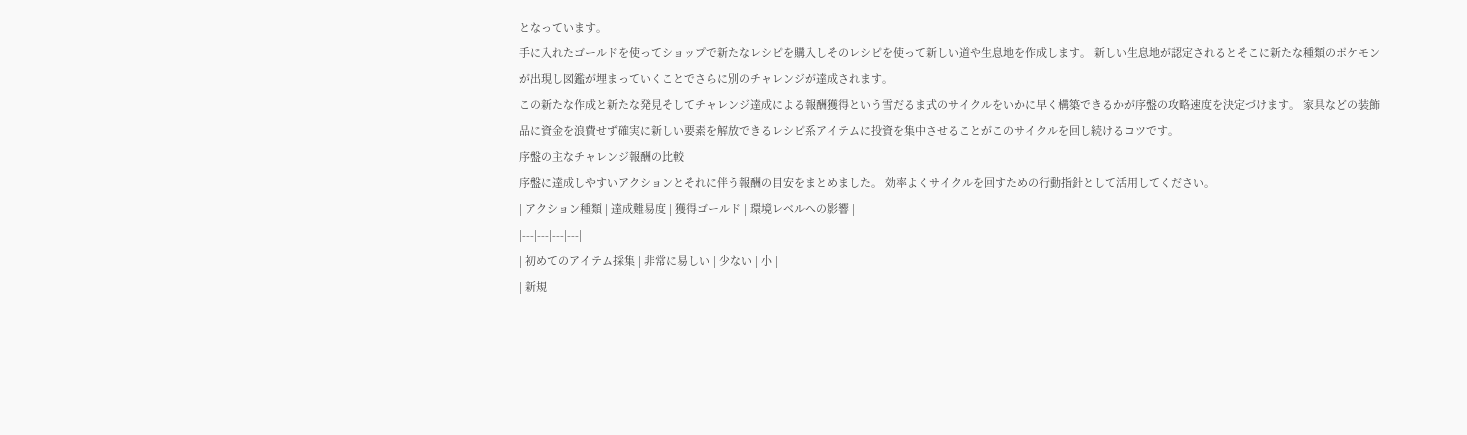となっています。
手に入れたゴールドを使ってショップで新たなレシピを購入しそのレシピを使って新しい道や生息地を作成します。 新しい生息地が認定されるとそこに新たな種類のポケモンが出現し図鑑が埋まっていくことでさらに別のチャレンジが達成されます。
この新たな作成と新たな発見そしてチャレンジ達成による報酬獲得という雪だるま式のサイクルをいかに早く構築できるかが序盤の攻略速度を決定づけます。 家具などの装飾品に資金を浪費せず確実に新しい要素を解放できるレシピ系アイテムに投資を集中させることがこのサイクルを回し続けるコツです。
序盤の主なチャレンジ報酬の比較
序盤に達成しやすいアクションとそれに伴う報酬の目安をまとめました。 効率よくサイクルを回すための行動指針として活用してください。
| アクション種類 | 達成難易度 | 獲得ゴールド | 環境レベルへの影響 |
|---|---|---|---|
| 初めてのアイテム採集 | 非常に易しい | 少ない | 小 |
| 新規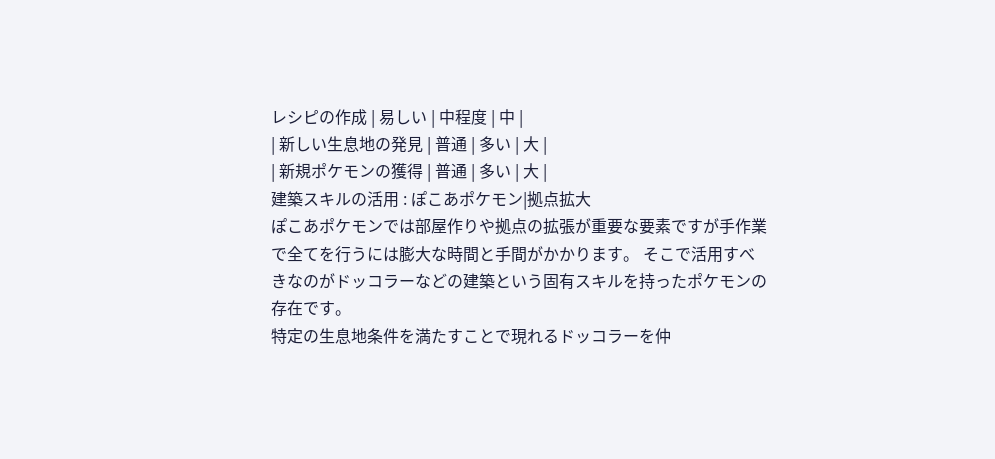レシピの作成 | 易しい | 中程度 | 中 |
| 新しい生息地の発見 | 普通 | 多い | 大 |
| 新規ポケモンの獲得 | 普通 | 多い | 大 |
建築スキルの活用 : ぽこあポケモン|拠点拡大
ぽこあポケモンでは部屋作りや拠点の拡張が重要な要素ですが手作業で全てを行うには膨大な時間と手間がかかります。 そこで活用すべきなのがドッコラーなどの建築という固有スキルを持ったポケモンの存在です。
特定の生息地条件を満たすことで現れるドッコラーを仲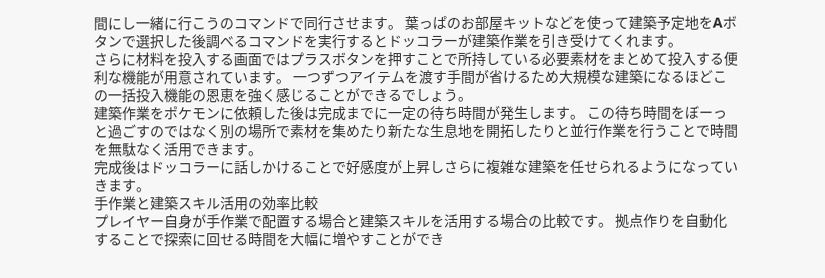間にし一緒に行こうのコマンドで同行させます。 葉っぱのお部屋キットなどを使って建築予定地をAボタンで選択した後調べるコマンドを実行するとドッコラーが建築作業を引き受けてくれます。
さらに材料を投入する画面ではプラスボタンを押すことで所持している必要素材をまとめて投入する便利な機能が用意されています。 一つずつアイテムを渡す手間が省けるため大規模な建築になるほどこの一括投入機能の恩恵を強く感じることができるでしょう。
建築作業をポケモンに依頼した後は完成までに一定の待ち時間が発生します。 この待ち時間をぼーっと過ごすのではなく別の場所で素材を集めたり新たな生息地を開拓したりと並行作業を行うことで時間を無駄なく活用できます。
完成後はドッコラーに話しかけることで好感度が上昇しさらに複雑な建築を任せられるようになっていきます。
手作業と建築スキル活用の効率比較
プレイヤー自身が手作業で配置する場合と建築スキルを活用する場合の比較です。 拠点作りを自動化することで探索に回せる時間を大幅に増やすことができ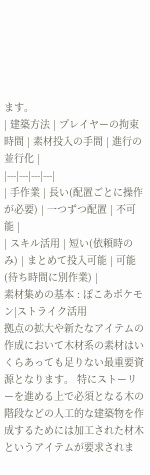ます。
| 建築方法 | プレイヤーの拘束時間 | 素材投入の手間 | 進行の並行化 |
|---|---|---|---|
| 手作業 | 長い(配置ごとに操作が必要) | 一つずつ配置 | 不可能 |
| スキル活用 | 短い(依頼時のみ) | まとめて投入可能 | 可能(待ち時間に別作業) |
素材集めの基本 : ぽこあポケモン|ストライク活用
拠点の拡大や新たなアイテムの作成において木材系の素材はいくらあっても足りない最重要資源となります。 特にストーリーを進める上で必須となる木の階段などの人工的な建築物を作成するためには加工された材木というアイテムが要求されま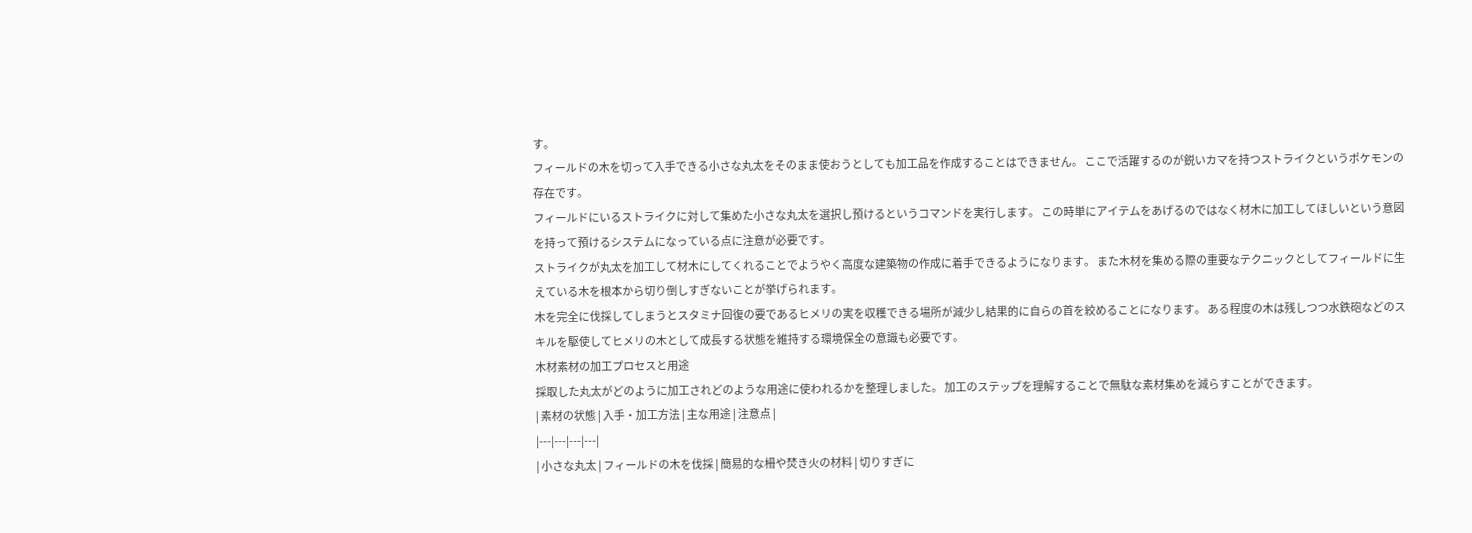す。
フィールドの木を切って入手できる小さな丸太をそのまま使おうとしても加工品を作成することはできません。 ここで活躍するのが鋭いカマを持つストライクというポケモンの存在です。
フィールドにいるストライクに対して集めた小さな丸太を選択し預けるというコマンドを実行します。 この時単にアイテムをあげるのではなく材木に加工してほしいという意図を持って預けるシステムになっている点に注意が必要です。
ストライクが丸太を加工して材木にしてくれることでようやく高度な建築物の作成に着手できるようになります。 また木材を集める際の重要なテクニックとしてフィールドに生えている木を根本から切り倒しすぎないことが挙げられます。
木を完全に伐採してしまうとスタミナ回復の要であるヒメリの実を収穫できる場所が減少し結果的に自らの首を絞めることになります。 ある程度の木は残しつつ水鉄砲などのスキルを駆使してヒメリの木として成長する状態を維持する環境保全の意識も必要です。
木材素材の加工プロセスと用途
採取した丸太がどのように加工されどのような用途に使われるかを整理しました。 加工のステップを理解することで無駄な素材集めを減らすことができます。
| 素材の状態 | 入手・加工方法 | 主な用途 | 注意点 |
|---|---|---|---|
| 小さな丸太 | フィールドの木を伐採 | 簡易的な柵や焚き火の材料 | 切りすぎに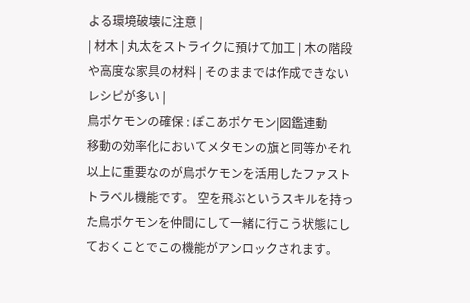よる環境破壊に注意 |
| 材木 | 丸太をストライクに預けて加工 | 木の階段や高度な家具の材料 | そのままでは作成できないレシピが多い |
鳥ポケモンの確保 : ぽこあポケモン|図鑑連動
移動の効率化においてメタモンの旗と同等かそれ以上に重要なのが鳥ポケモンを活用したファストトラベル機能です。 空を飛ぶというスキルを持った鳥ポケモンを仲間にして一緒に行こう状態にしておくことでこの機能がアンロックされます。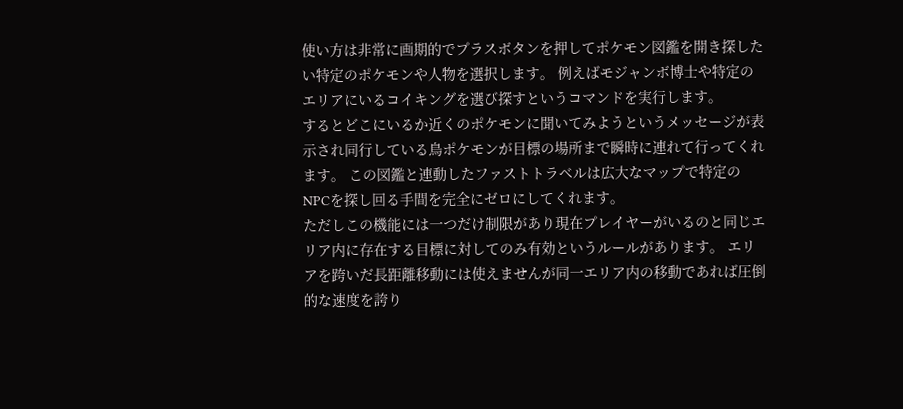使い方は非常に画期的でプラスボタンを押してポケモン図鑑を開き探したい特定のポケモンや人物を選択します。 例えばモジャンボ博士や特定のエリアにいるコイキングを選び探すというコマンドを実行します。
するとどこにいるか近くのポケモンに聞いてみようというメッセージが表示され同行している鳥ポケモンが目標の場所まで瞬時に連れて行ってくれます。 この図鑑と連動したファストトラベルは広大なマップで特定のNPCを探し回る手間を完全にゼロにしてくれます。
ただしこの機能には一つだけ制限があり現在プレイヤーがいるのと同じエリア内に存在する目標に対してのみ有効というルールがあります。 エリアを跨いだ長距離移動には使えませんが同一エリア内の移動であれば圧倒的な速度を誇り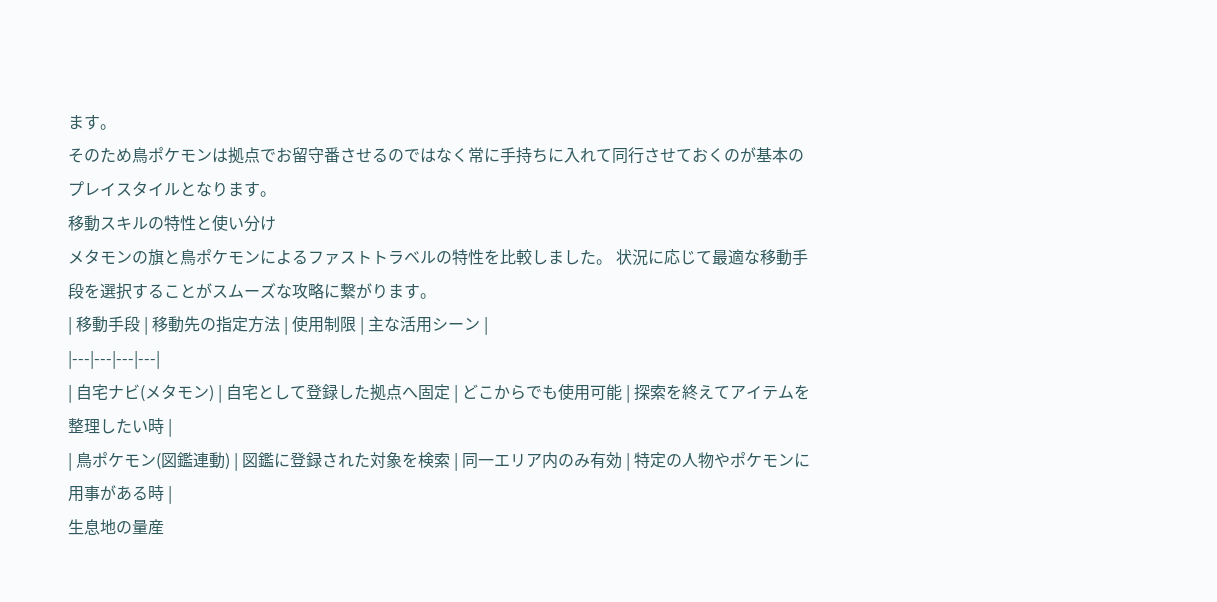ます。
そのため鳥ポケモンは拠点でお留守番させるのではなく常に手持ちに入れて同行させておくのが基本のプレイスタイルとなります。
移動スキルの特性と使い分け
メタモンの旗と鳥ポケモンによるファストトラベルの特性を比較しました。 状況に応じて最適な移動手段を選択することがスムーズな攻略に繋がります。
| 移動手段 | 移動先の指定方法 | 使用制限 | 主な活用シーン |
|---|---|---|---|
| 自宅ナビ(メタモン) | 自宅として登録した拠点へ固定 | どこからでも使用可能 | 探索を終えてアイテムを整理したい時 |
| 鳥ポケモン(図鑑連動) | 図鑑に登録された対象を検索 | 同一エリア内のみ有効 | 特定の人物やポケモンに用事がある時 |
生息地の量産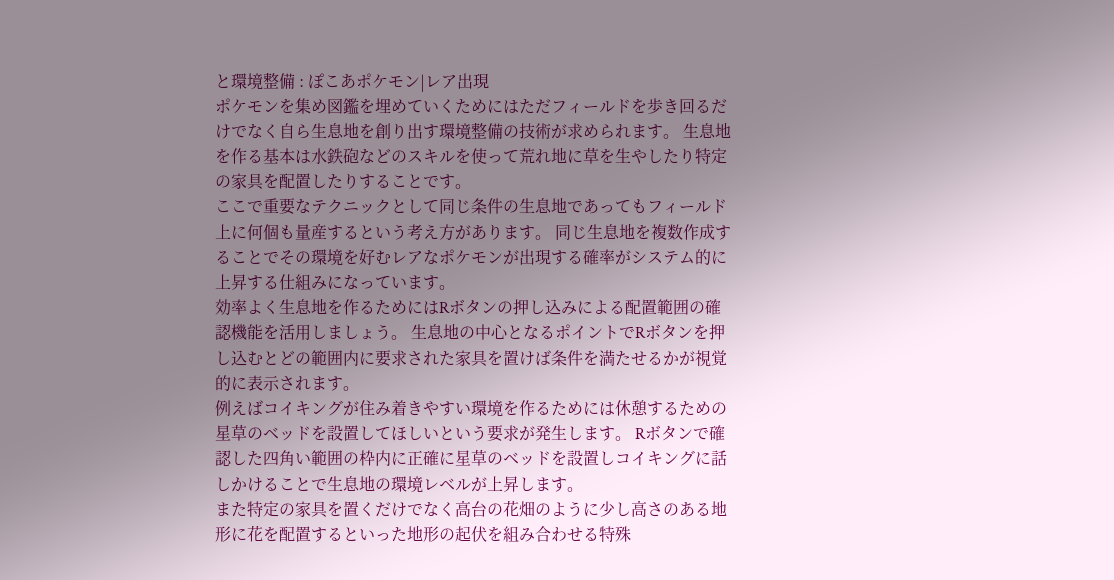と環境整備 : ぽこあポケモン|レア出現
ポケモンを集め図鑑を埋めていくためにはただフィールドを歩き回るだけでなく自ら生息地を創り出す環境整備の技術が求められます。 生息地を作る基本は水鉄砲などのスキルを使って荒れ地に草を生やしたり特定の家具を配置したりすることです。
ここで重要なテクニックとして同じ条件の生息地であってもフィールド上に何個も量産するという考え方があります。 同じ生息地を複数作成することでその環境を好むレアなポケモンが出現する確率がシステム的に上昇する仕組みになっています。
効率よく生息地を作るためにはRボタンの押し込みによる配置範囲の確認機能を活用しましょう。 生息地の中心となるポイントでRボタンを押し込むとどの範囲内に要求された家具を置けば条件を満たせるかが視覚的に表示されます。
例えばコイキングが住み着きやすい環境を作るためには休憩するための星草のベッドを設置してほしいという要求が発生します。 Rボタンで確認した四角い範囲の枠内に正確に星草のベッドを設置しコイキングに話しかけることで生息地の環境レベルが上昇します。
また特定の家具を置くだけでなく高台の花畑のように少し高さのある地形に花を配置するといった地形の起伏を組み合わせる特殊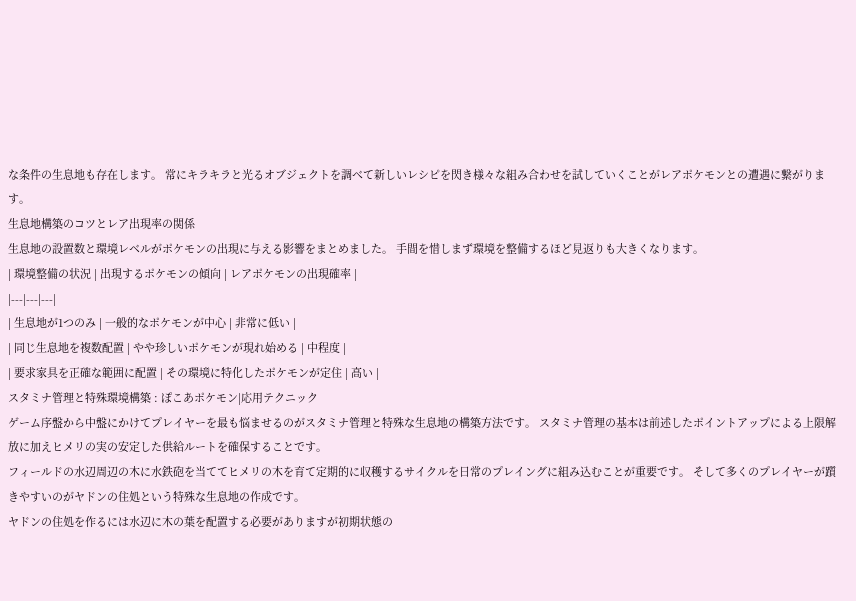な条件の生息地も存在します。 常にキラキラと光るオブジェクトを調べて新しいレシピを閃き様々な組み合わせを試していくことがレアポケモンとの遭遇に繋がります。
生息地構築のコツとレア出現率の関係
生息地の設置数と環境レベルがポケモンの出現に与える影響をまとめました。 手間を惜しまず環境を整備するほど見返りも大きくなります。
| 環境整備の状況 | 出現するポケモンの傾向 | レアポケモンの出現確率 |
|---|---|---|
| 生息地が1つのみ | 一般的なポケモンが中心 | 非常に低い |
| 同じ生息地を複数配置 | やや珍しいポケモンが現れ始める | 中程度 |
| 要求家具を正確な範囲に配置 | その環境に特化したポケモンが定住 | 高い |
スタミナ管理と特殊環境構築 : ぽこあポケモン|応用テクニック
ゲーム序盤から中盤にかけてプレイヤーを最も悩ませるのがスタミナ管理と特殊な生息地の構築方法です。 スタミナ管理の基本は前述したポイントアップによる上限解放に加えヒメリの実の安定した供給ルートを確保することです。
フィールドの水辺周辺の木に水鉄砲を当ててヒメリの木を育て定期的に収穫するサイクルを日常のプレイングに組み込むことが重要です。 そして多くのプレイヤーが躓きやすいのがヤドンの住処という特殊な生息地の作成です。
ヤドンの住処を作るには水辺に木の葉を配置する必要がありますが初期状態の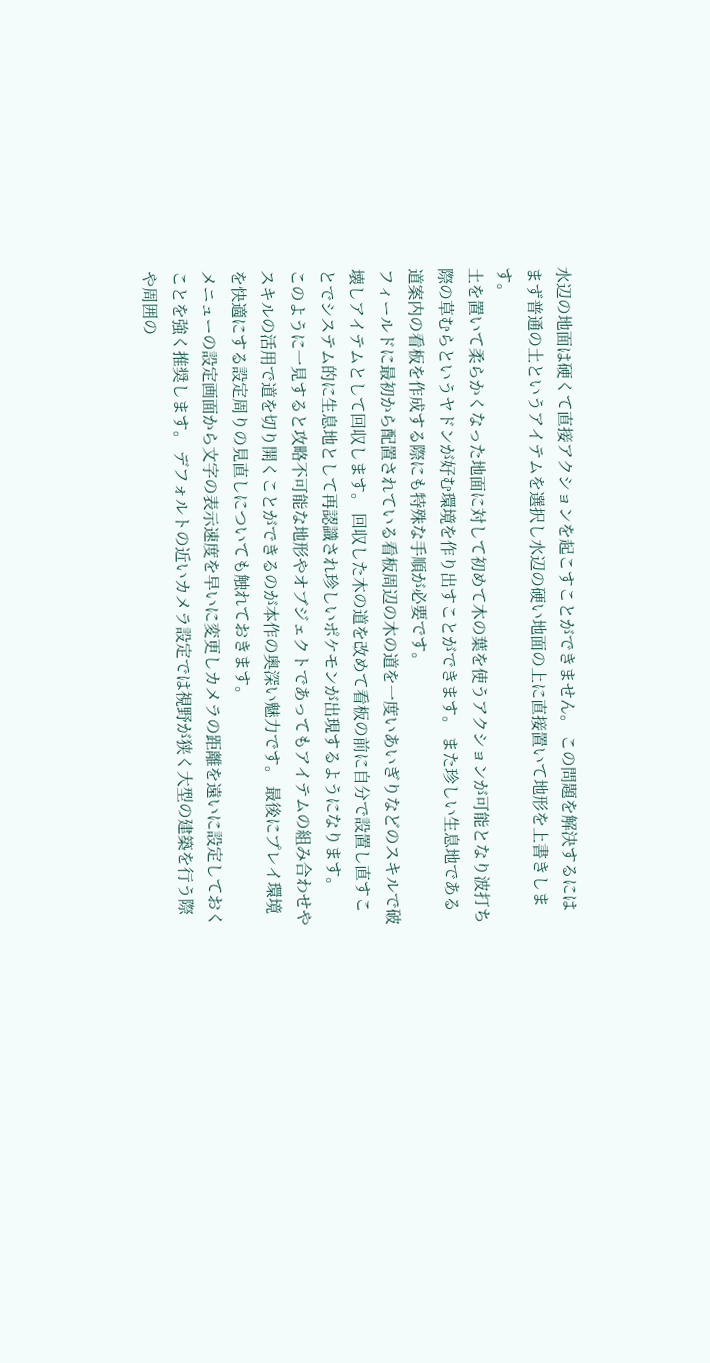水辺の地面は硬くて直接アクションを起こすことができません。 この問題を解決するにはまず普通の土というアイテムを選択し水辺の硬い地面の上に直接置いて地形を上書きします。
土を置いて柔らかくなった地面に対して初めて木の葉を使うアクションが可能となり波打ち際の草むらというヤドンが好む環境を作り出すことができます。 また珍しい生息地である道案内の看板を作成する際にも特殊な手順が必要です。
フィールドに最初から配置されている看板周辺の木の道を一度いあいぎりなどのスキルで破壊しアイテムとして回収します。 回収した木の道を改めて看板の前に自分で設置し直すことでシステム的に生息地として再認識され珍しいポケモンが出現するようになります。
このように一見すると攻略不可能な地形やオブジェクトであってもアイテムの組み合わせやスキルの活用で道を切り開くことができるのが本作の奥深い魅力です。 最後にプレイ環境を快適にする設定周りの見直しについても触れておきます。
メニューの設定画面から文字の表示速度を早いに変更しカメラの距離を遠いに設定しておくことを強く推奨します。 デフォルトの近いカメラ設定では視野が狭く大型の建築を行う際や周囲の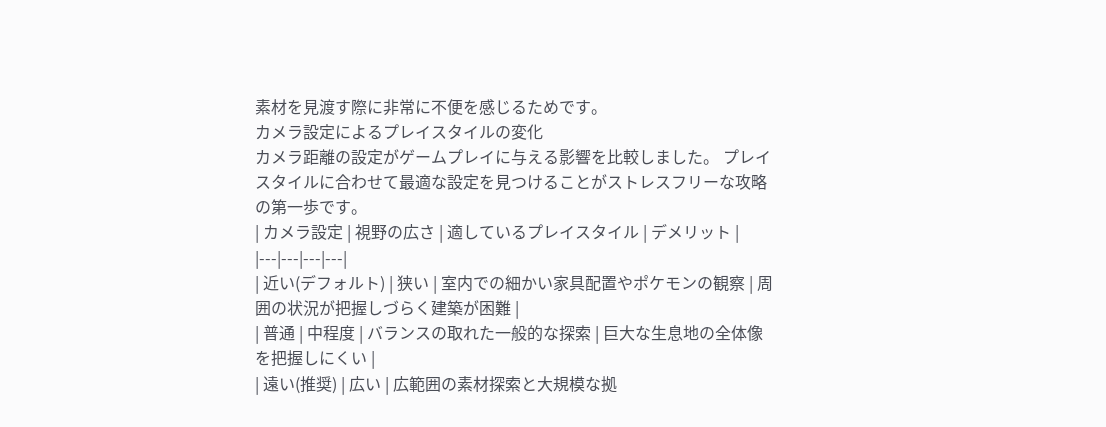素材を見渡す際に非常に不便を感じるためです。
カメラ設定によるプレイスタイルの変化
カメラ距離の設定がゲームプレイに与える影響を比較しました。 プレイスタイルに合わせて最適な設定を見つけることがストレスフリーな攻略の第一歩です。
| カメラ設定 | 視野の広さ | 適しているプレイスタイル | デメリット |
|---|---|---|---|
| 近い(デフォルト) | 狭い | 室内での細かい家具配置やポケモンの観察 | 周囲の状況が把握しづらく建築が困難 |
| 普通 | 中程度 | バランスの取れた一般的な探索 | 巨大な生息地の全体像を把握しにくい |
| 遠い(推奨) | 広い | 広範囲の素材探索と大規模な拠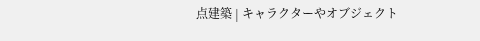点建築 | キャラクターやオブジェクト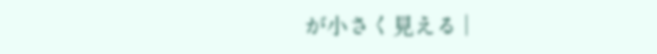が小さく見える |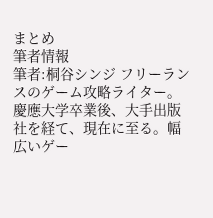まとめ
筆者情報
筆者:桐谷シンジ フリーランスのゲーム攻略ライター。慶應大学卒業後、大手出版社を経て、現在に至る。幅広いゲー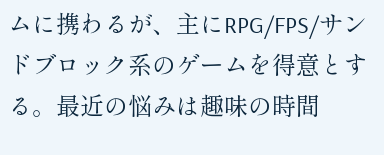ムに携わるが、主にRPG/FPS/サンドブロック系のゲームを得意とする。最近の悩みは趣味の時間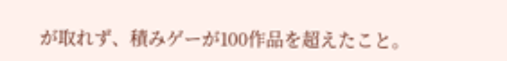が取れず、積みゲーが100作品を超えたこと。